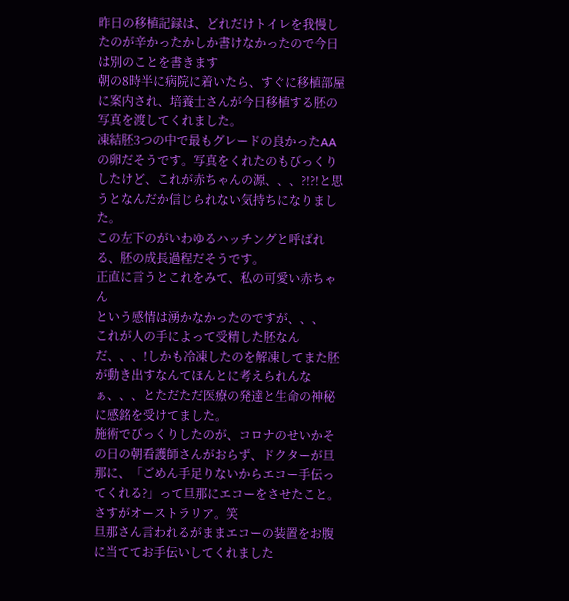昨日の移植記録は、どれだけトイレを我慢したのが辛かったかしか書けなかったので今日は別のことを書きます
朝の8時半に病院に着いたら、すぐに移植部屋に案内され、培養士さんが今日移植する胚の写真を渡してくれました。
凍結胚3つの中で最もグレードの良かったAAの卵だそうです。写真をくれたのもびっくりしたけど、これが赤ちゃんの源、、、?!?!と思うとなんだか信じられない気持ちになりました。
この左下のがいわゆるハッチングと呼ばれる、胚の成長過程だそうです。
正直に言うとこれをみて、私の可愛い赤ちゃん
という感情は湧かなかったのですが、、、
これが人の手によって受精した胚なんだ、、、!しかも冷凍したのを解凍してまた胚が動き出すなんてほんとに考えられんなぁ、、、とただただ医療の発達と生命の神秘に感銘を受けてました。
施術でびっくりしたのが、コロナのせいかその日の朝看護師さんがおらず、ドクターが旦那に、「ごめん手足りないからエコー手伝ってくれる?」って旦那にエコーをさせたこと。さすがオーストラリア。笑
旦那さん言われるがままエコーの装置をお腹に当ててお手伝いしてくれました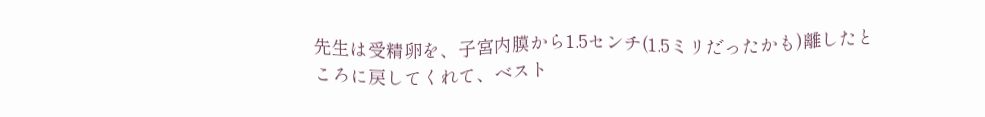先生は受精卵を、子宮内膜から1.5センチ(1.5ミリだったかも)離したところに戻してくれて、ベスト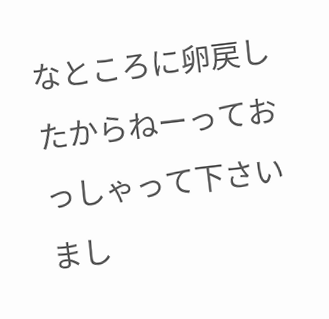なところに卵戻したからねーっておっしゃって下さいまし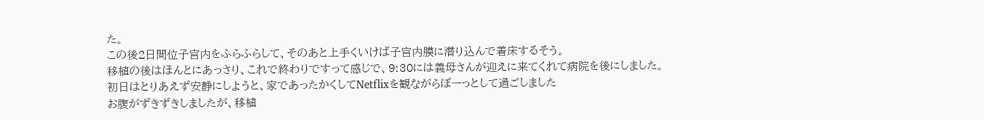た。
この後2日間位子宮内をふらふらして、そのあと上手くいけば子宮内膜に潜り込んで着床するそう。
移植の後はほんとにあっさり、これで終わりですって感じで、9:30には義母さんが迎えに来てくれて病院を後にしました。
初日はとりあえず安静にしようと、家であったかくしてNetflixを観ながらぼーっとして過ごしました
お腹がずきずきしましたが、移植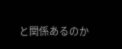と関係あるのか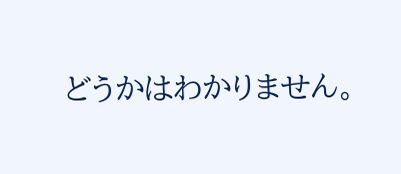どうかはわかりません。